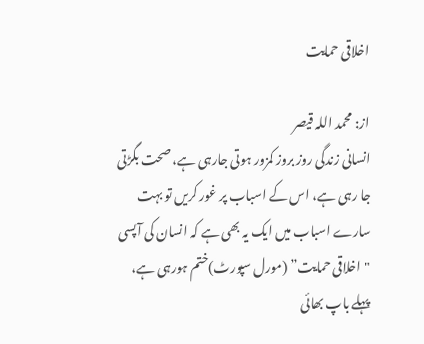اخلاقی حمایت

از: محمد اللہ قیصر
انسانی زندگی روز بروز کمزور ہوتی جارہی ہے، صحت بگڑتی جا رہی ہے، اس کے اسباب پر غور کریں تو بہت سارے اسباب میں ایک یہ بھی ہے کہ انسان کی آپسی "اخلاقی حمایت” (مورل سپورٹ)ختم ہورہی ہے، پہلے باپ بھائی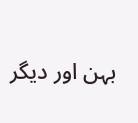بہن اور دیگر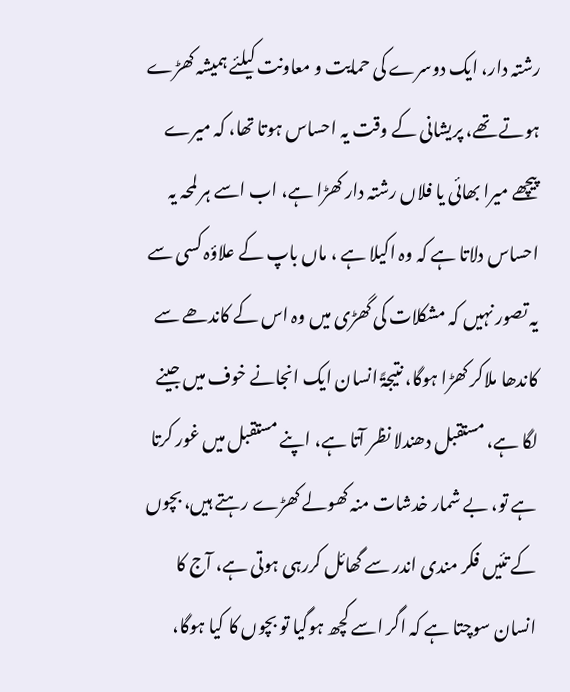رشتہ دار، ایک دوسرے کی حمایت و معاونت کیلئے ہمیشہ کھڑے ہوتے تھے، پریشانی کے وقت یہ احساس ہوتا تھا، کہ میرے پیچھے میرا بھائی یا فلاں رشتہ دار کھڑا ہے، اب اسے ہر لمحہ یہ احساس دلاتا ہے کہ وہ اکیلا ہے ، ماں باپ کے علاؤہ کسی سے یہ تصور نہیں کہ مشکلات کی گھڑی میں وہ اس کے کاندھے سے کاندھا ملاکر کھڑا ہوگا، نتیجۃً انسان ایک انجانے خوف میں جینے لگا ہے، مستقبل دھندلا نظر آتا ہے، اپنے مستقبل میں غور کرتا ہے تو، بے شمار خدشات منہ کھولے کھڑے رہتے ہیں، بچوں کے تئیں فکر مندی اندر سے گھائل کررہی ہوتی ہے، آج کا انسان سوچتا ہے کہ اگر اسے کچھ ہوگیا تو بچوں کا کیا ہوگا،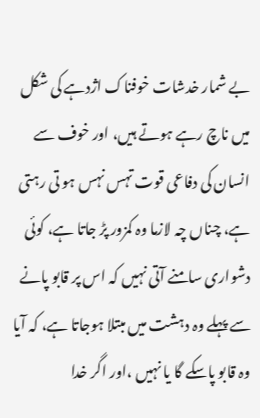بے شمار خدشات خوفناک اژدہے کی شکل میں ناچ رہے ہوتے ہیں، اور خوف سے انسان کی دفاعی قوت تہس نہس ہو تی رہتی ہے، چناں چہ لازما وہ کمزور پڑ جاتا ہے، کوئی دشواری سامنے آتی نہیں کہ اس پر قابو پانے سے پہلے وہ دہشت میں مبتلا ہوجاتا ہے، کہ آیا وہ قابو پاسکے گا یا نہیں ،اور اگر خدا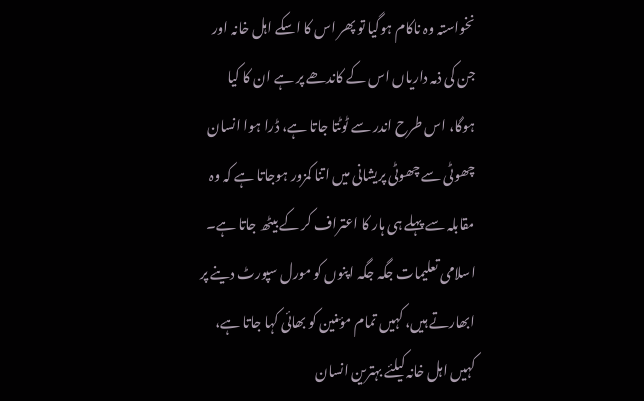نخواستہ وہ ناکام ہوگیا تو پھر اس کا اسکے اہل خانہ اور جن کی ذمہ داریاں اس کے کاندھے پر ہے ان کا کیا ہوگا، اس طرح اندر سے ٹوٹتا جاتا ہے، ڈرا ہوا انسان چھوٹی سے چھوٹی پریشانی میں اتنا کمزور ہوجاتا ہے کہ وہ مقابلہ سے پہلے ہی ہار کا اعتراف کر کے بیٹھ جاتا ہے۔
اسلامی تعلیمات جگہ جگہ اپنوں کو مورل سپورٹ دینے پر ابھارتے ہیں، کہیں تمام مؤمنین کو بھائی کہا جاتا ہے، کہیں اہل خانہ کیلئے بہترین انسان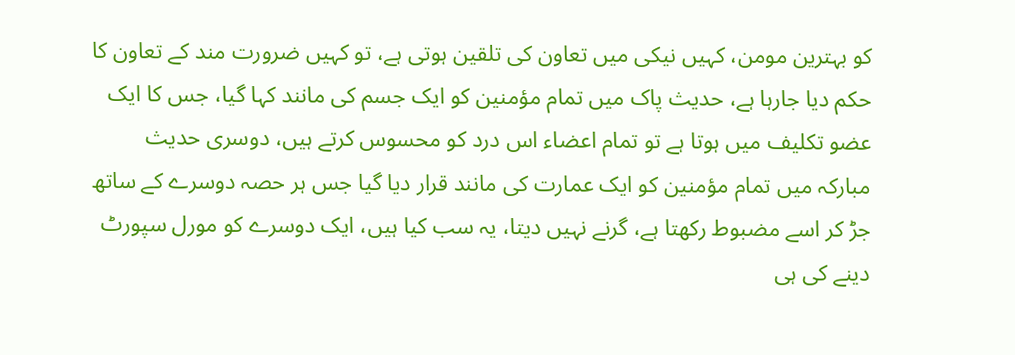کو بہترین مومن، کہیں نیکی میں تعاون کی تلقین ہوتی ہے، تو کہیں ضرورت مند کے تعاون کا حکم دیا جارہا ہے، حدیث پاک میں تمام مؤمنین کو ایک جسم کی مانند کہا گیا، جس کا ایک عضو تکلیف میں ہوتا ہے تو تمام اعضاء اس درد کو محسوس کرتے ہیں، دوسری حدیث مبارکہ میں تمام مؤمنین کو ایک عمارت کی مانند قرار دیا گیا جس ہر حصہ دوسرے کے ساتھ جڑ کر اسے مضبوط رکھتا ہے، گرنے نہیں دیتا، یہ سب کیا ہیں، ایک دوسرے کو مورل سپورٹ دینے کی ہی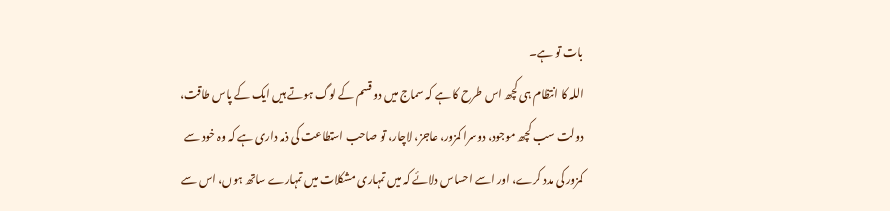بات تو ہے۔
اللہ کا انتظام ہی کچھ اس طرح کا ہے کہ سماج میں دو قسم کے لوگ ہوتے ہیں ایک کے پاس طاقت، دولت سب کچھ موجود، دوسرا کمزور، عاجز، لاچار، تو صاحب استطاعت کی ذمہ داری ہے کہ وہ خود سے کمزور کی مدد کرے، اور اسے احساس دلائے کہ میں تمہاری مشکلات میں تمہارے ساتھ ہوں، اس سے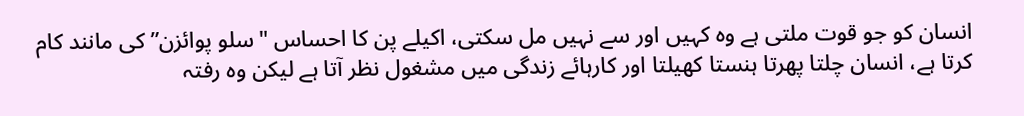انسان کو جو قوت ملتی ہے وہ کہیں اور سے نہیں مل سکتی، اکیلے پن کا احساس "سلو پوائزن” کی مانند کام کرتا ہے، انسان چلتا پھرتا ہنستا کھیلتا اور کارہائے زندگی میں مشغول نظر آتا ہے لیکن وہ رفتہ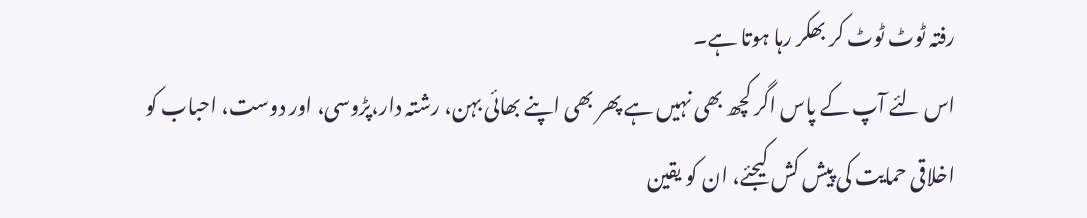رفتہ ٹوٹ ٹوٹ کر بھکر رہا ہوتا ہے۔
اس لئے آپ کے پاس اگر کچھ بھی نہیں ہے پھر بھی اپنے بھائی بہن، رشتہ دار،پڑوسی، اور دوست، احباب کو اخلاقی حمایت کی پیش کش کیجئے، ان کو یقین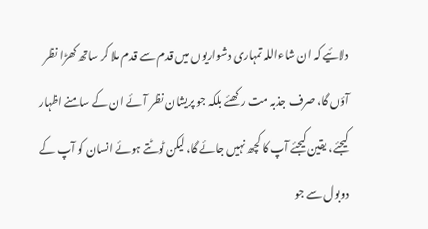دلائیے کہ ان شاءاللہ تمہاری دشواریوں میں قدم سے قدم ملا کر ساتھ کھڑا نظر آؤں گا، صرف جذبہ مت رکھئے بلکہ جو پریشان نظر آئے ان کے سامنے اظہار کیجئے، یقین کیجئے آپ کا کچھ نہیں جائے گا، لیکن ٹوٹتے ہوئے انسان کو آپ کے دوبول سے جو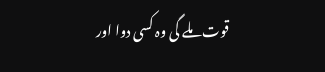قوت ملے گی وہ کسی دوا اور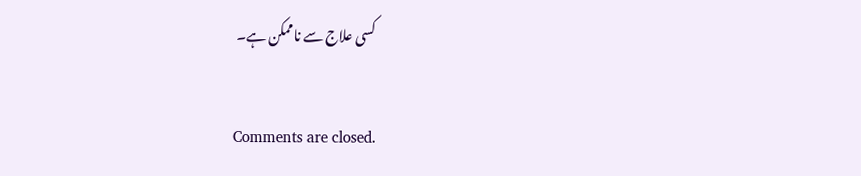کسی علاج سے ناممکن ہے۔

Comments are closed.